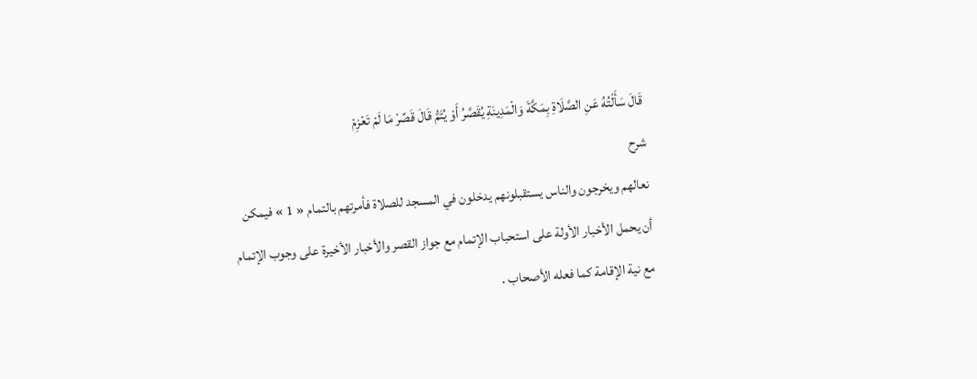قَالَ سَأَلْتُهُ عَنِ الصَّلَاةِ بِمَكَّةَ وَالْمَدِينَةِ يُقَصَّرُ أَوْ يُتَمُّ قَالَ قَصِّرْ مَا لَمْ تَعْزِمْ
شرح
نعالهم ويخرجون والناس يستقبلونهم يدخلون في المسجد للصلاة فأمرتهم بالتمام « 1 » فيمكن أن يحمل الأخبار الأولة على استحباب الإتمام مع جواز القصر والأخبار الأخيرة على وجوب الإتمام مع نية الإقامة كما فعله الأصحاب .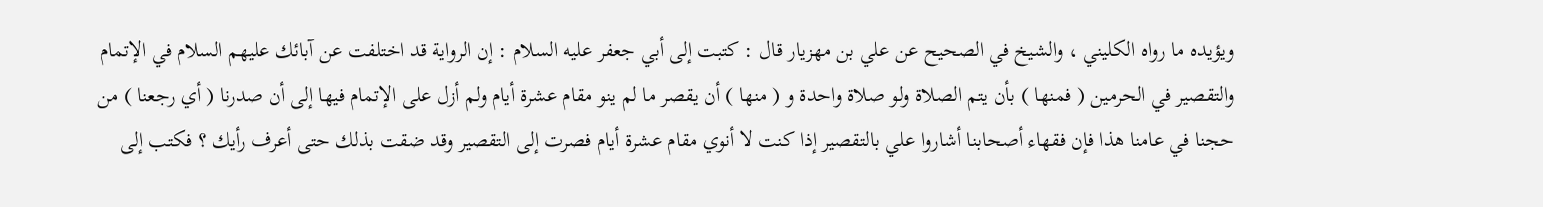ويؤيده ما رواه الكليني ، والشيخ في الصحيح عن علي بن مهزيار قال : كتبت إلى أبي جعفر عليه السلام : إن الرواية قد اختلفت عن آبائك عليهم السلام في الإتمام والتقصير في الحرمين ( فمنها ) بأن يتم الصلاة ولو صلاة واحدة و ( منها ) أن يقصر ما لم ينو مقام عشرة أيام ولم أزل على الإتمام فيها إلى أن صدرنا ( أي رجعنا ) من حجنا في عامنا هذا فإن فقهاء أصحابنا أشاروا علي بالتقصير إذا كنت لا أنوي مقام عشرة أيام فصرت إلى التقصير وقد ضقت بذلك حتى أعرف رأيك ؟ فكتب إلى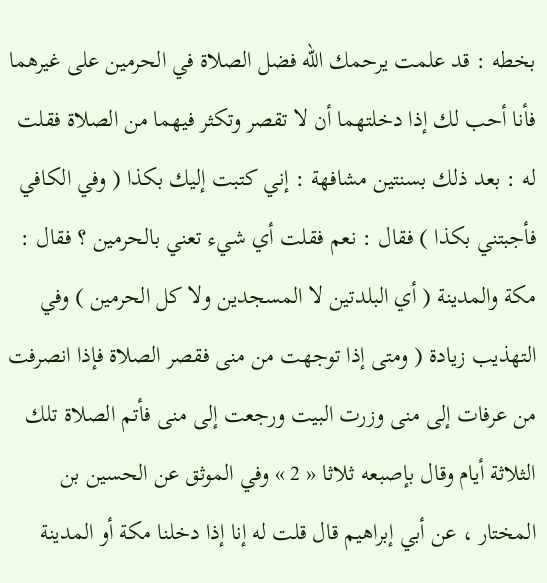بخطه : قد علمت يرحمك الله فضل الصلاة في الحرمين على غيرهما فأنا أحب لك إذا دخلتهما أن لا تقصر وتكثر فيهما من الصلاة فقلت له : بعد ذلك بسنتين مشافهة : إني كتبت إليك بكذا ( وفي الكافي فأجبتني بكذا ) فقال : نعم فقلت أي شيء تعني بالحرمين ؟ فقال : مكة والمدينة ( أي البلدتين لا المسجدين ولا كل الحرمين ) وفي التهذيب زيادة ( ومتى إذا توجهت من منى فقصر الصلاة فإذا انصرفت من عرفات إلى منى وزرت البيت ورجعت إلى منى فأتم الصلاة تلك الثلاثة أيام وقال بإصبعه ثلاثا « 2 » وفي الموثق عن الحسين بن المختار ، عن أبي إبراهيم قال قلت له إنا إذا دخلنا مكة أو المدينة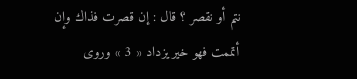نتم أو نقصر ؟ قال : إن قصرت فذاك وإن أتممت فهو خير يزداد « 3 » وروى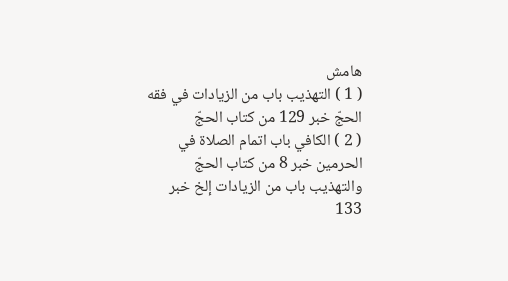هامش
( 1 ) التهذيب باب من الزيادات في فقه الحجّ خبر 129 من كتاب الحجّ
( 2 ) الكافي باب اتمام الصلاة في الحرمين خبر 8 من كتاب الحجّ والتهذيب باب من الزيادات إلخ خبر 133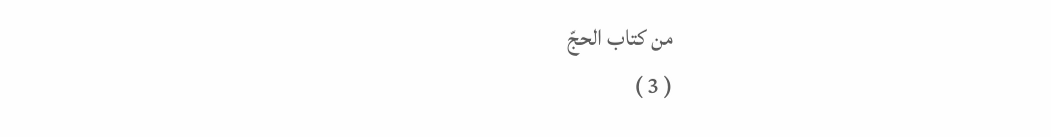من كتاب الحجّ
( 3 )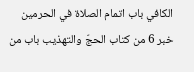الكافي باب اتمام الصلاة في الحرمين خبر 6 من كتاب الحجّ والتهذيب باب من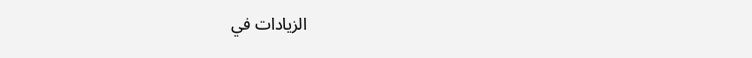الزيادات في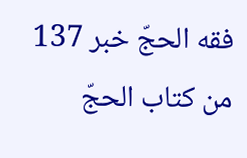فقه الحجّ خبر 137 من كتاب الحجّ